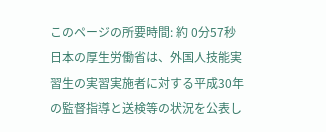このページの所要時間: 約 0分57秒
日本の厚生労働省は、外国人技能実習生の実習実施者に対する平成30年の監督指導と送検等の状況を公表し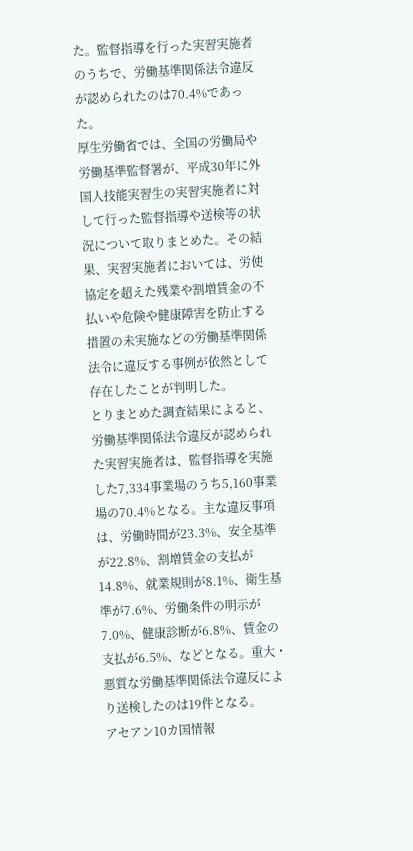た。監督指導を行った実習実施者のうちで、労働基準関係法令違反が認められたのは70.4%であった。
厚生労働省では、全国の労働局や労働基準監督署が、平成30年に外国人技能実習生の実習実施者に対して行った監督指導や送検等の状況について取りまとめた。その結果、実習実施者においては、労使協定を超えた残業や割増賃金の不払いや危険や健康障害を防止する措置の未実施などの労働基準関係法令に違反する事例が依然として存在したことが判明した。
とりまとめた調査結果によると、労働基準関係法令違反が認められた実習実施者は、監督指導を実施した7,334事業場のうち5,160事業場の70.4%となる。主な違反事項は、労働時間が23.3%、安全基準が22.8%、割増賃金の支払が14.8%、就業規則が8.1%、衛生基準が7.6%、労働条件の明示が7.0%、健康診断が6.8%、賃金の支払が6.5%、などとなる。重大・悪質な労働基準関係法令違反により送検したのは19件となる。
アセアン10カ国情報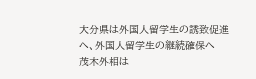大分県は外国人留学生の誘致促進へ、外国人留学生の継続確保へ
茂木外相は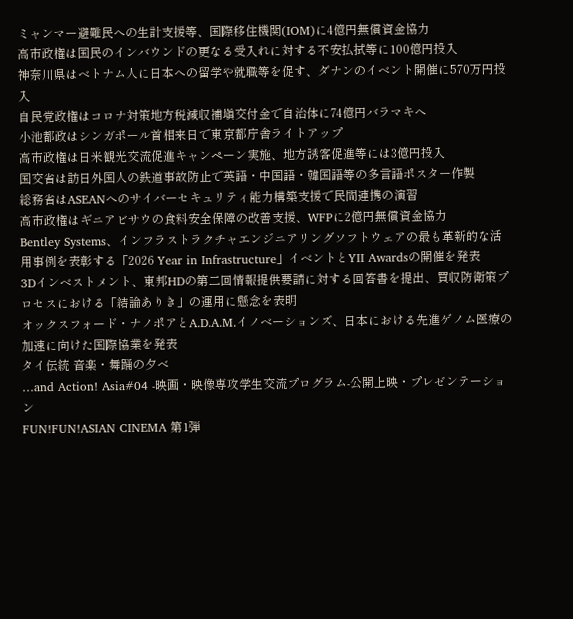ミャンマー避難民への生計支援等、国際移住機関(IOM)に4億円無償資金協力
高市政権は国民のインバウンドの更なる受入れに対する不安払拭等に100億円投入
神奈川県はベトナム人に日本への留学や就職等を促す、ダナンのイベント開催に570万円投入
自民党政権はコロナ対策地方税減収補塡交付金で自治体に74億円バラマキへ
小池都政はシンガポール首相来日で東京都庁舎ライトアップ
高市政権は日米観光交流促進キャンペーン実施、地方誘客促進等には3億円投入
国交省は訪日外国人の鉄道事故防止で英語・中国語・韓国語等の多言語ポスター作製
総務省はASEANへのサイバーセキュリティ能力構築支援で民間連携の演習
高市政権はギニアビサウの食料安全保障の改善支援、WFPに2億円無償資金協力
Bentley Systems、インフラストラクチャエンジニアリングソフトウェアの最も革新的な活用事例を表彰する「2026 Year in Infrastructure」イベントとYII Awardsの開催を発表
3Dインベストメント、東邦HDの第二回情報提供要請に対する回答書を提出、買収防衛策プロセスにおける「結論ありき」の運用に懸念を表明
オックスフォード・ナノポアとA.D.A.M.イノベーションズ、日本における先進ゲノム医療の加速に向けた国際協業を発表
タイ伝統 音楽・舞踊の夕べ
…and Action! Asia#04 -映画・映像専攻学生交流プログラム-公開上映・プレゼンテーション
FUN!FUN!ASIAN CINEMA 第1弾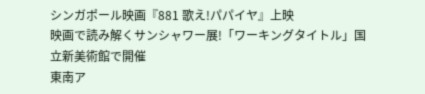シンガポール映画『881 歌え!パパイヤ』上映
映画で読み解くサンシャワー展!「ワーキングタイトル」国立新美術館で開催
東南ア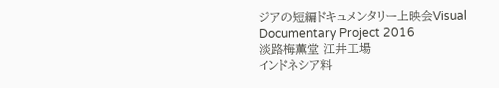ジアの短編ドキュメンタリー上映会Visual Documentary Project 2016
淡路梅薫堂 江井工場
インドネシア料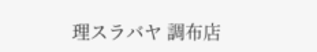理スラバヤ 調布店